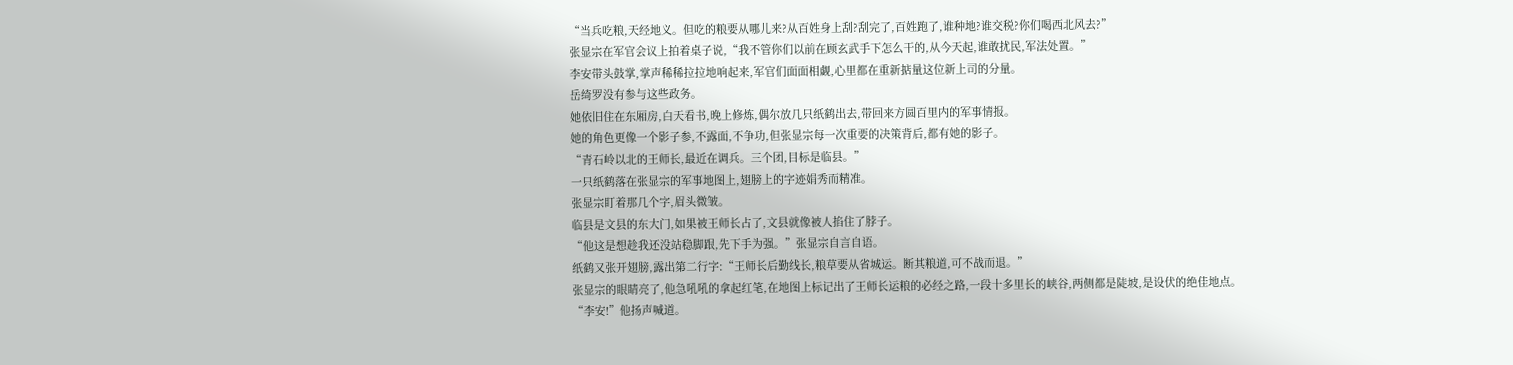“当兵吃粮,天经地义。但吃的粮要从哪儿来?从百姓身上刮?刮完了,百姓跑了,谁种地?谁交税?你们喝西北风去?”
张显宗在军官会议上拍着桌子说,“我不管你们以前在顾玄武手下怎么干的,从今天起,谁敢扰民,军法处置。”
李安带头鼓掌,掌声稀稀拉拉地响起来,军官们面面相觑,心里都在重新掂量这位新上司的分量。
岳绮罗没有参与这些政务。
她依旧住在东厢房,白天看书,晚上修炼,偶尔放几只纸鹤出去,带回来方圆百里内的军事情报。
她的角色更像一个影子参,不露面,不争功,但张显宗每一次重要的决策背后,都有她的影子。
“青石岭以北的王师长,最近在调兵。三个团,目标是临县。”
一只纸鹤落在张显宗的军事地图上,翅膀上的字迹娟秀而精准。
张显宗盯着那几个字,眉头微皱。
临县是文县的东大门,如果被王师长占了,文县就像被人掐住了脖子。
“他这是想趁我还没站稳脚跟,先下手为强。”张显宗自言自语。
纸鹤又张开翅膀,露出第二行字:“王师长后勤线长,粮草要从省城运。断其粮道,可不战而退。”
张显宗的眼睛亮了,他急吼吼的拿起红笔,在地图上标记出了王师长运粮的必经之路,一段十多里长的峡谷,两侧都是陡坡,是设伏的绝佳地点。
“李安!”他扬声喊道。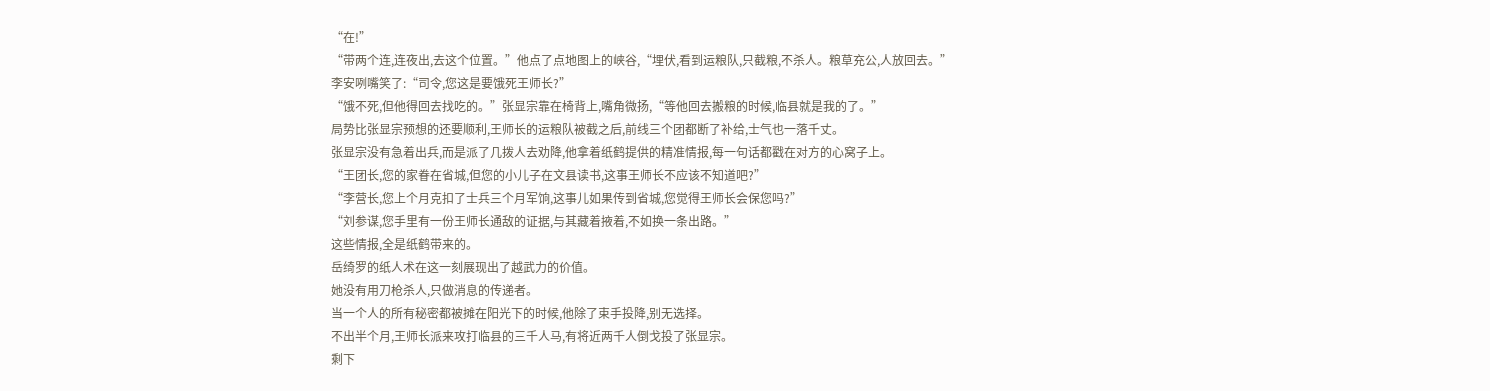“在!”
“带两个连,连夜出,去这个位置。”他点了点地图上的峡谷,“埋伏,看到运粮队,只截粮,不杀人。粮草充公,人放回去。”
李安咧嘴笑了:“司令,您这是要饿死王师长?”
“饿不死,但他得回去找吃的。”张显宗靠在椅背上,嘴角微扬,“等他回去搬粮的时候,临县就是我的了。”
局势比张显宗预想的还要顺利,王师长的运粮队被截之后,前线三个团都断了补给,士气也一落千丈。
张显宗没有急着出兵,而是派了几拨人去劝降,他拿着纸鹤提供的精准情报,每一句话都戳在对方的心窝子上。
“王团长,您的家眷在省城,但您的小儿子在文县读书,这事王师长不应该不知道吧?”
“李营长,您上个月克扣了士兵三个月军饷,这事儿如果传到省城,您觉得王师长会保您吗?”
“刘参谋,您手里有一份王师长通敌的证据,与其藏着掖着,不如换一条出路。”
这些情报,全是纸鹤带来的。
岳绮罗的纸人术在这一刻展现出了越武力的价值。
她没有用刀枪杀人,只做消息的传递者。
当一个人的所有秘密都被摊在阳光下的时候,他除了束手投降,别无选择。
不出半个月,王师长派来攻打临县的三千人马,有将近两千人倒戈投了张显宗。
剩下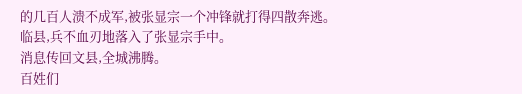的几百人溃不成军,被张显宗一个冲锋就打得四散奔逃。
临县,兵不血刃地落入了张显宗手中。
消息传回文县,全城沸腾。
百姓们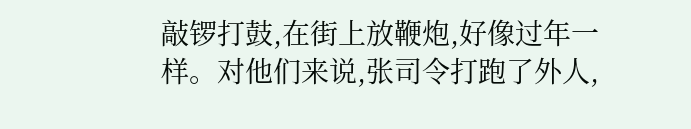敲锣打鼓,在街上放鞭炮,好像过年一样。对他们来说,张司令打跑了外人,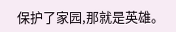保护了家园,那就是英雄。